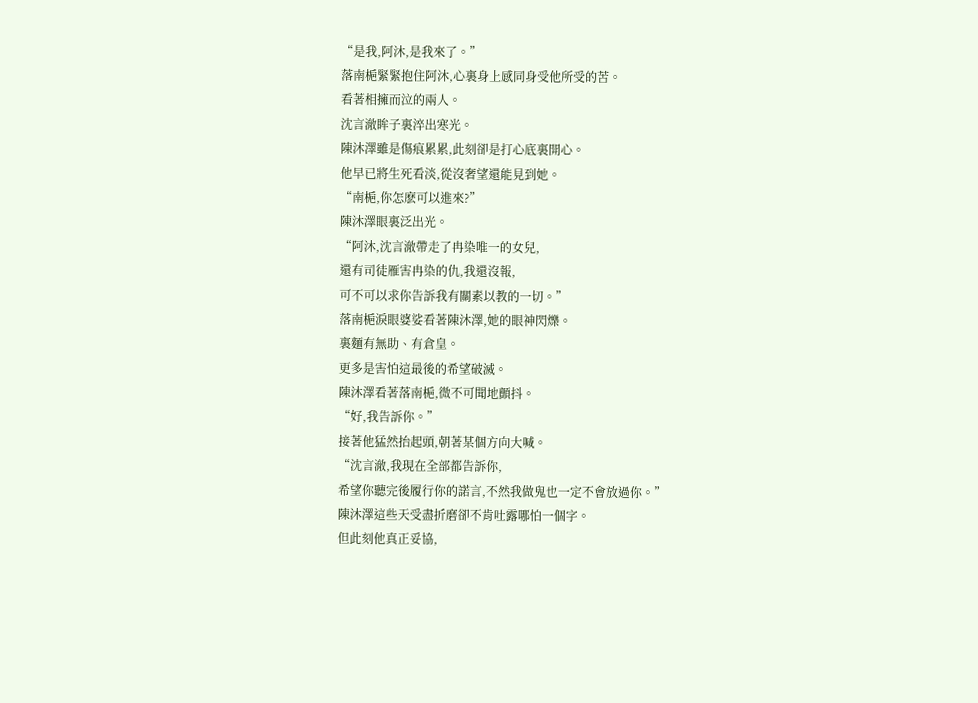“是我,阿沐,是我來了。”
落南梔緊緊抱住阿沐,心裏身上感同身受他所受的苦。
看著相擁而泣的兩人。
沈言澈眸子裏淬出寒光。
陳沐澤雖是傷痕累累,此刻卻是打心底裏開心。
他早已將生死看淡,從沒奢望還能見到她。
“南梔,你怎麽可以進來?”
陳沐澤眼裏泛出光。
“阿沐,沈言澈帶走了冉染唯一的女兒,
還有司徒雁害冉染的仇,我還沒報,
可不可以求你告訴我有關素以教的一切。”
落南梔淚眼婆娑看著陳沐澤,她的眼神閃爍。
裏麵有無助、有倉皇。
更多是害怕這最後的希望破滅。
陳沐澤看著落南梔,微不可聞地顫抖。
“好,我告訴你。”
接著他猛然抬起頭,朝著某個方向大喊。
“沈言澈,我現在全部都告訴你,
希望你聽完後履行你的諾言,不然我做鬼也一定不會放過你。”
陳沐澤這些天受盡折磨卻不肯吐露哪怕一個字。
但此刻他真正妥協,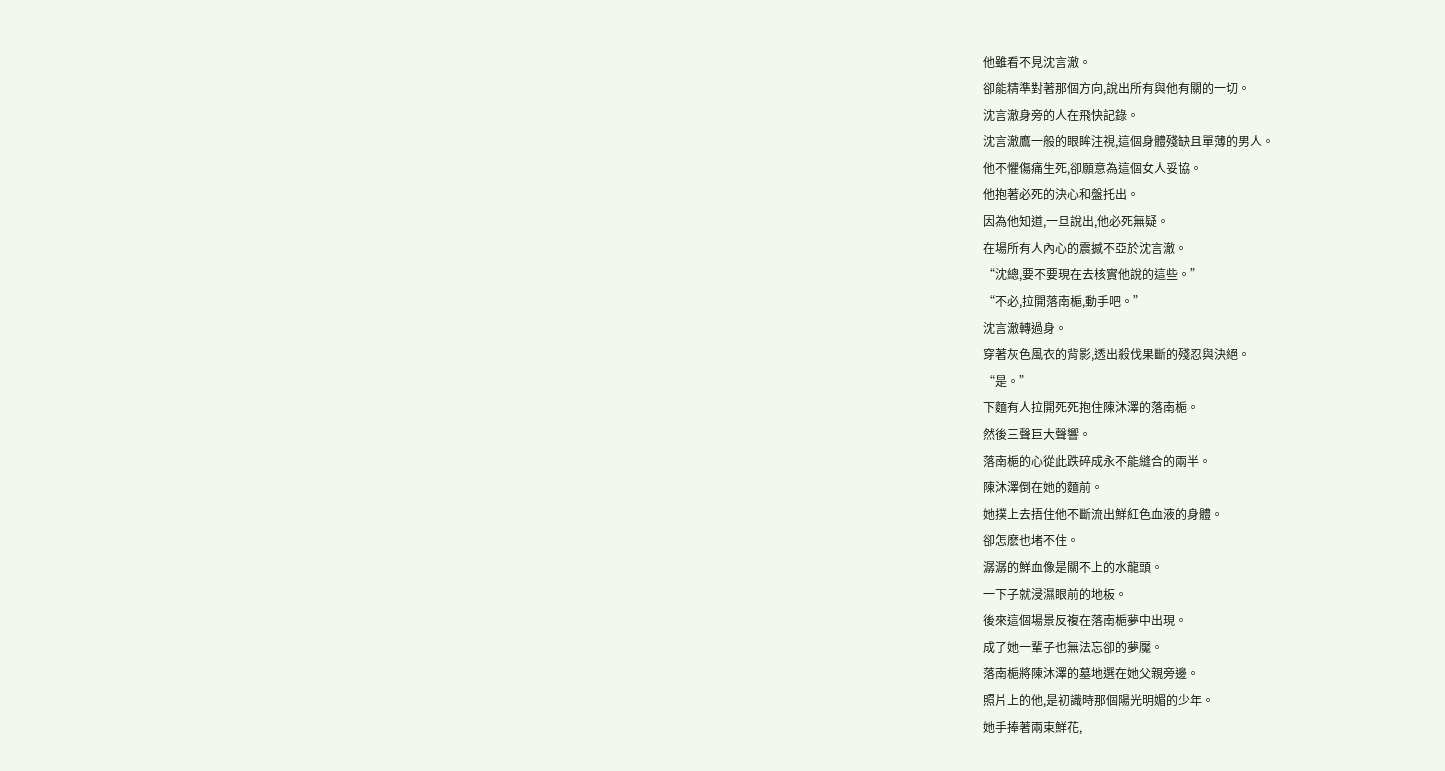他雖看不見沈言澈。
卻能精準對著那個方向,說出所有與他有關的一切。
沈言澈身旁的人在飛快記錄。
沈言澈鷹一般的眼眸注視,這個身體殘缺且單薄的男人。
他不懼傷痛生死,卻願意為這個女人妥協。
他抱著必死的決心和盤托出。
因為他知道,一旦說出,他必死無疑。
在場所有人內心的震撼不亞於沈言澈。
“沈總,要不要現在去核實他說的這些。”
“不必,拉開落南梔,動手吧。”
沈言澈轉過身。
穿著灰色風衣的背影,透出殺伐果斷的殘忍與決絕。
“是。”
下麵有人拉開死死抱住陳沐澤的落南梔。
然後三聲巨大聲響。
落南梔的心從此跌碎成永不能縫合的兩半。
陳沐澤倒在她的麵前。
她撲上去捂住他不斷流出鮮紅色血液的身體。
卻怎麽也堵不住。
潺潺的鮮血像是關不上的水龍頭。
一下子就浸濕眼前的地板。
後來這個場景反複在落南梔夢中出現。
成了她一輩子也無法忘卻的夢魘。
落南梔將陳沐澤的墓地選在她父親旁邊。
照片上的他,是初識時那個陽光明媚的少年。
她手捧著兩束鮮花,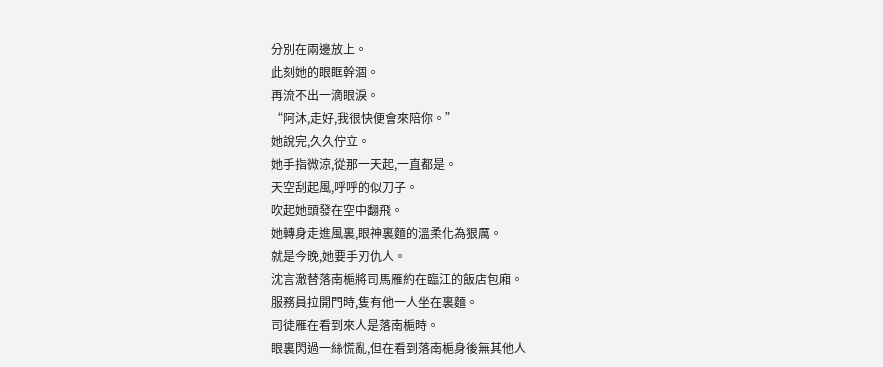分別在兩邊放上。
此刻她的眼眶幹涸。
再流不出一滴眼淚。
“阿沐,走好,我很快便會來陪你。”
她說完,久久佇立。
她手指微涼,從那一天起,一直都是。
天空刮起風,呼呼的似刀子。
吹起她頭發在空中翻飛。
她轉身走進風裏,眼神裏麵的溫柔化為狠厲。
就是今晚,她要手刃仇人。
沈言澈替落南梔將司馬雁約在臨江的飯店包廂。
服務員拉開門時,隻有他一人坐在裏麵。
司徒雁在看到來人是落南梔時。
眼裏閃過一絲慌亂,但在看到落南梔身後無其他人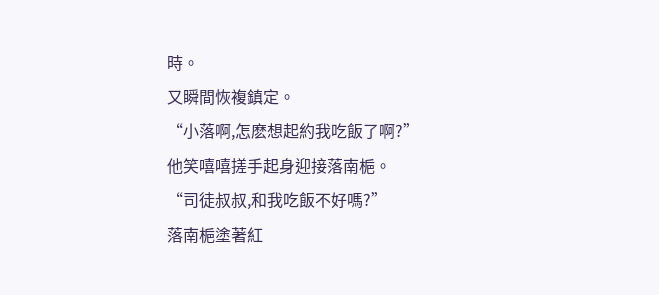時。
又瞬間恢複鎮定。
“小落啊,怎麽想起約我吃飯了啊?”
他笑嘻嘻搓手起身迎接落南梔。
“司徒叔叔,和我吃飯不好嗎?”
落南梔塗著紅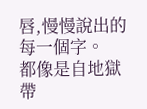唇,慢慢說出的每一個字。
都像是自地獄帶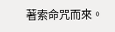著索命咒而來。